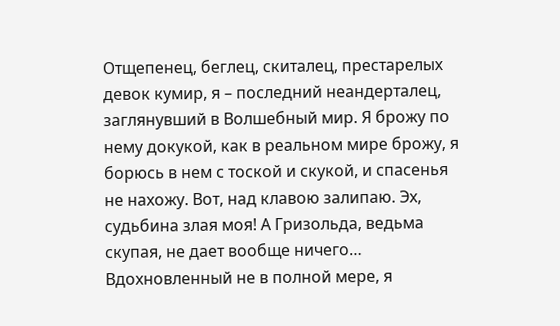Отщепенец, беглец, скиталец, престарелых девок кумир, я – последний неандерталец, заглянувший в Волшебный мир. Я брожу по нему докукой, как в реальном мире брожу, я борюсь в нем с тоской и скукой, и спасенья не нахожу. Вот, над клавою залипаю. Эх, судьбина злая моя! А Гризольда, ведьма скупая, не дает вообще ничего… Вдохновленный не в полной мере, я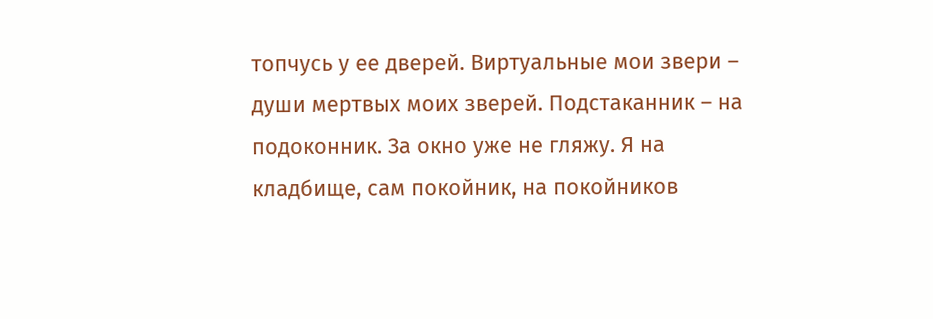топчусь у ее дверей. Виртуальные мои звери – души мертвых моих зверей. Подстаканник – на подоконник. За окно уже не гляжу. Я на кладбище, сам покойник, на покойников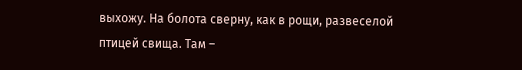выхожу. На болота сверну, как в рощи, развеселой птицей свища. Там –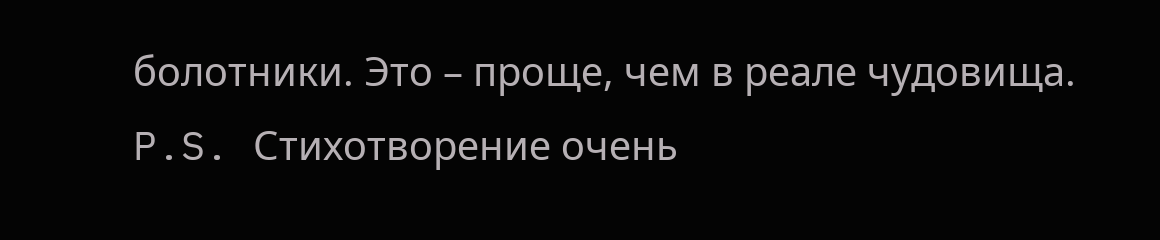болотники. Это – проще, чем в реале чудовища. P.S. Стихотворение очень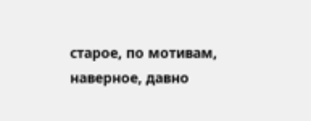старое, по мотивам, наверное, давно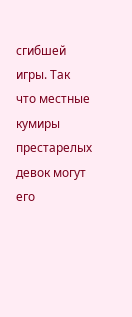сгибшей игры. Так что местные кумиры престарелых девок могут его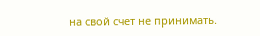на свой счет не принимать.